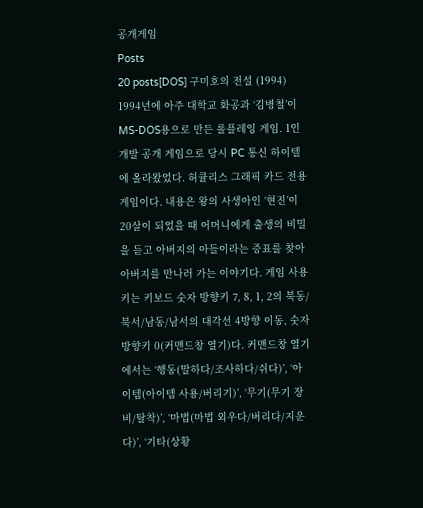공개게임
Posts
20 posts[DOS] 구미호의 전설 (1994)
1994년에 아주 대학교 화공과 ‘김병철’이 MS-DOS용으로 만든 롤플레잉 게임. 1인 개발 공개 게임으로 당시 PC 통신 하이텔에 올라왔었다. 허큘리스 그래픽 카드 전용 게임이다. 내용은 왕의 사생아인 ‘현진’이 20살이 되었을 때 어머니에게 출생의 비밀을 듣고 아버지의 아들이라는 증표를 찾아 아버지를 만나러 가는 이야기다. 게임 사용 키는 키보드 숫자 방향키 7, 8, 1, 2의 북동/북서/남동/남서의 대각선 4방향 이동, 숫자 방향키 0(커맨드창 열기)다. 커맨드창 열기에서는 ‘행동(말하다/조사하다/쉬다)’, ‘아이템(아이템 사용/버리기)’, ‘무기(무기 장비/탈착)’, ‘마법(마법 외우다/버리다/지운다)’, ‘기타(상황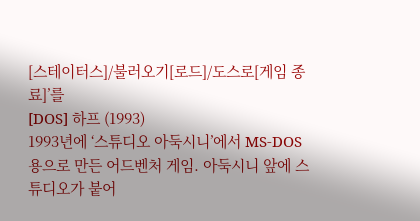[스테이터스]/불러오기[로드]/도스로[게임 종료]’를
[DOS] 하프 (1993)
1993년에 ‘스튜디오 아둑시니’에서 MS-DOS용으로 만든 어드벤처 게임. 아둑시니 앞에 스튜디오가 붙어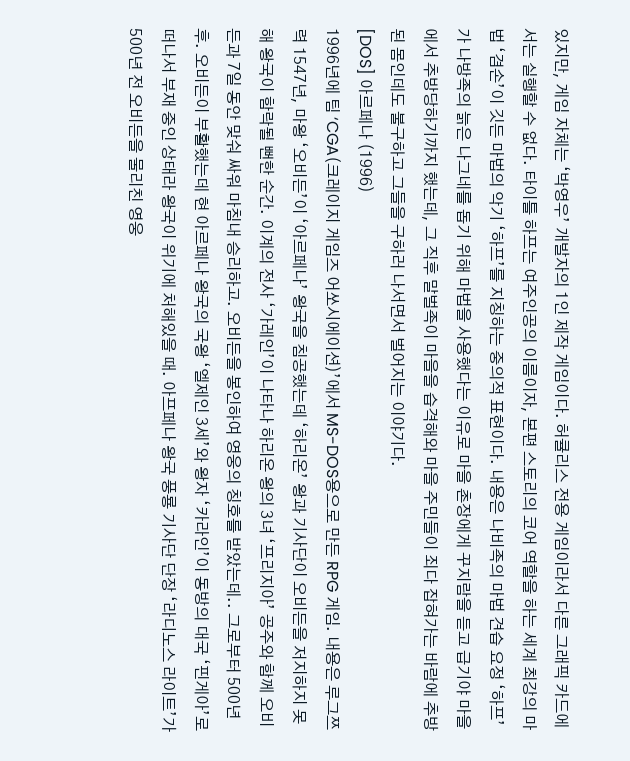있지만, 게임 자체는 ‘박영우’ 개발자의 1인 제작 게임이다. 허큘리스 전용 게임이라서 다른 그래픽 카드에서는 실행할 수 없다. 타이틀 하프는 여주인공의 이름이자, 본편 스토리의 코어 역할을 하는 세계 최강의 마법 ‘겸손’이 깃든 마법의 악기 ‘하프’를 지칭하는 중의적 표현이다. 내용은 나비족의 마법 견습 요정 ‘하프’가 나방족의 늙은 나그네를 돕기 위해 마법을 사용했다는 이유로 마을 촌장에게 꾸지람을 듣고 급기야 마을에서 추방당하기까지 했는데, 그 직후 말벌족이 마을을 습격해와 마을 주민들이 죄다 잡혀가는 바람에 추방된 몸인데도 불구하고 그들을 구하러 나서면서 벌어지는 이야기다.
[DOS] 아르페나 (1996)
1996년에 팀 ‘CGA(크레이지 게임즈 어쏘시에이션)’에서 MS-DOS용으로 만든 RPG 게임. 내용은 루그쯔력 1547년, 마왕 ‘오비든’이 ‘아르페나’ 왕국을 침공했는데 ‘하리온’ 왕과 기사단이 오비든을 저지하지 못해 왕국이 함락될 뻔한 순간. 이계의 전사 ‘가레인’이 나타나 하리온 왕의 3녀 ‘프리지아’ 공주와 함께 오비든과 7일 동안 맞숴 싸워 마침내 승리하고. 오비든을 봉인하여 영웅의 칭호를 받았는데.. 그로부터 500년 후. 오비든이 부활했는데 현 아르페나 왕국의 국왕 ‘엘제인 3세’와 왕자 ‘카라인’이 동방의 대국 ‘핀게아’로 떠나서 부재 중인 상태라 왕국이 위기에 처해있을 때. 아프페나 왕국 풍룡 기사단 단장 ‘라디노스 라이트’가 500년 전 오비든을 물리친 영웅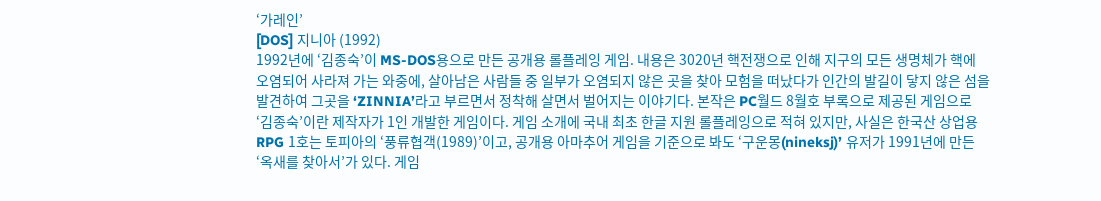‘가레인’
[DOS] 지니아 (1992)
1992년에 ‘김종숙’이 MS-DOS용으로 만든 공개용 롤플레잉 게임. 내용은 3020년 핵전쟁으로 인해 지구의 모든 생명체가 핵에 오염되어 사라져 가는 와중에, 살아남은 사람들 중 일부가 오염되지 않은 곳을 찾아 모험을 떠났다가 인간의 발길이 닿지 않은 섬을 발견하여 그곳을 ‘ZINNIA’라고 부르면서 정착해 살면서 벌어지는 이야기다. 본작은 PC월드 8월호 부록으로 제공된 게임으로 ‘김종숙’이란 제작자가 1인 개발한 게임이다. 게임 소개에 국내 최초 한글 지원 롤플레잉으로 적혀 있지만, 사실은 한국산 상업용 RPG 1호는 토피아의 ‘풍류협객(1989)’이고, 공개용 아마추어 게임을 기준으로 봐도 ‘구운몽(nineksj)’ 유저가 1991년에 만든 ‘옥새를 찾아서’가 있다. 게임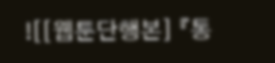![[웹툰단행본] 『통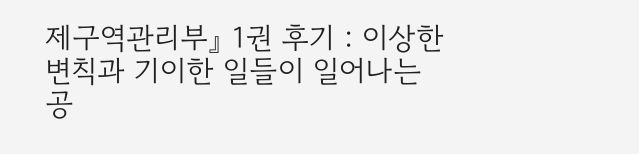제구역관리부』 1권 후기 : 이상한 변칙과 기이한 일들이 일어나는 공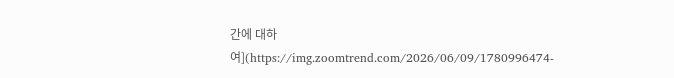간에 대하여](https://img.zoomtrend.com/2026/06/09/1780996474-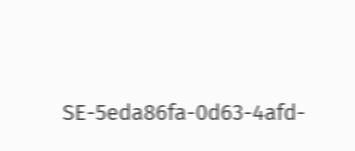SE-5eda86fa-0d63-4afd-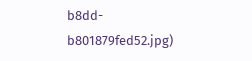b8dd-b801879fed52.jpg)